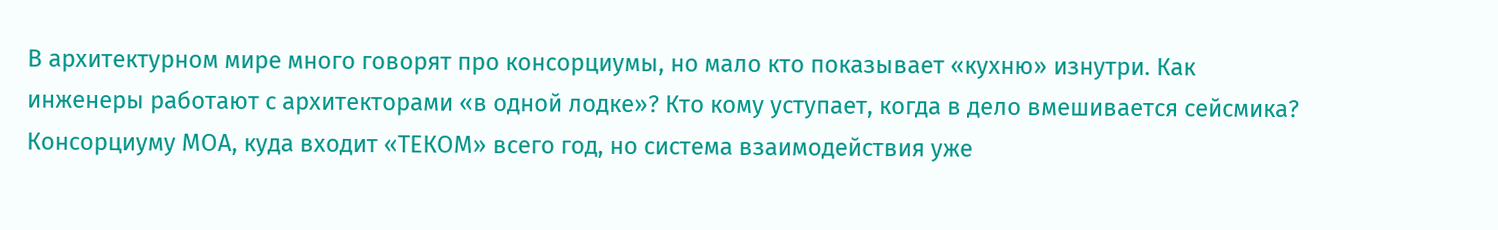В архитектурном мире много говорят про консорциумы, но мало кто показывает «кухню» изнутри. Как инженеры работают с архитекторами «в одной лодке»? Кто кому уступает, когда в дело вмешивается сейсмика? Консорциуму МОА, куда входит «ТЕКОМ» всего год, но система взаимодействия уже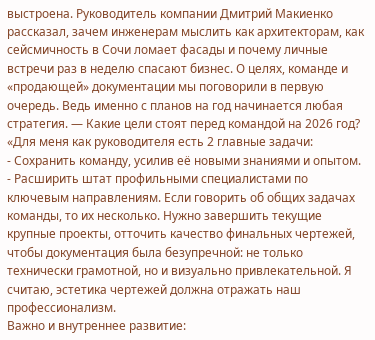выстроена. Руководитель компании Дмитрий Макиенко рассказал, зачем инженерам мыслить как архитекторам, как сейсмичность в Сочи ломает фасады и почему личные встречи раз в неделю спасают бизнес. О целях, команде и «продающей» документации мы поговорили в первую очередь. Ведь именно с планов на год начинается любая стратегия. — Какие цели стоят перед командой на 2026 год? «Для меня как руководителя есть 2 главные задачи:
- Сохранить команду, усилив её новыми знаниями и опытом.
- Расширить штат профильными специалистами по ключевым направлениям. Если говорить об общих задачах команды, то их несколько. Нужно завершить текущие крупные проекты, отточить качество финальных чертежей, чтобы документация была безупречной: не только технически грамотной, но и визуально привлекательной. Я считаю, эстетика чертежей должна отражать наш профессионализм.
Важно и внутреннее развитие: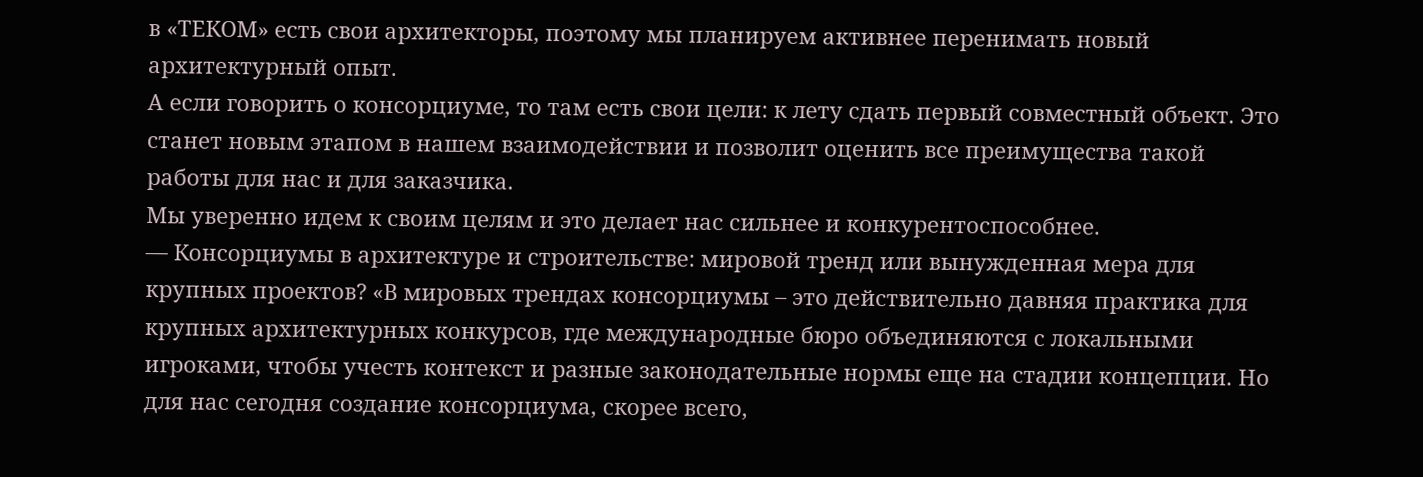в «ТЕКОМ» есть свои архитекторы, поэтому мы планируем активнее перенимать новый архитектурный опыт.
А если говорить о консорциуме, то там есть свои цели: к лету сдать первый совместный объект. Это станет новым этапом в нашем взаимодействии и позволит оценить все преимущества такой работы для нас и для заказчика.
Мы уверенно идем к своим целям и это делает нас сильнее и конкурентоспособнее.
— Консорциумы в архитектуре и строительстве: мировой тренд или вынужденная мера для крупных проектов? «В мировых трендах консорциумы – это действительно давняя практика для крупных архитектурных конкурсов, где международные бюро объединяются с локальными игроками, чтобы учесть контекст и разные законодательные нормы еще на стадии концепции. Но для нас сегодня создание консорциума, скорее всего,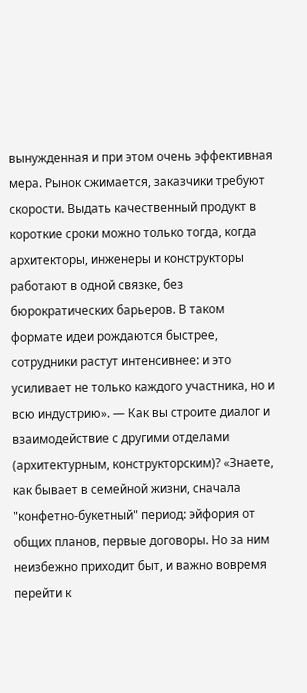вынужденная и при этом очень эффективная мера. Рынок сжимается, заказчики требуют скорости. Выдать качественный продукт в короткие сроки можно только тогда, когда архитекторы, инженеры и конструкторы работают в одной связке, без бюрократических барьеров. В таком формате идеи рождаются быстрее, сотрудники растут интенсивнее: и это усиливает не только каждого участника, но и всю индустрию». — Как вы строите диалог и взаимодействие с другими отделами (архитектурным, конструкторским)? «Знаете, как бывает в семейной жизни, сначала "конфетно-букетный" период: эйфория от общих планов, первые договоры. Но за ним неизбежно приходит быт, и важно вовремя перейти к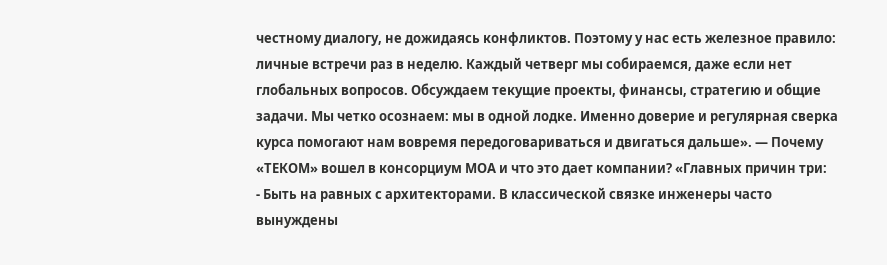честному диалогу, не дожидаясь конфликтов. Поэтому у нас есть железное правило: личные встречи раз в неделю. Каждый четверг мы собираемся, даже если нет глобальных вопросов. Обсуждаем текущие проекты, финансы, стратегию и общие задачи. Мы четко осознаем: мы в одной лодке. Именно доверие и регулярная сверка курса помогают нам вовремя передоговариваться и двигаться дальше». — Почему «ТЕКОМ» вошел в консорциум МОА и что это дает компании? «Главных причин три:
- Быть на равных с архитекторами. В классической связке инженеры часто вынуждены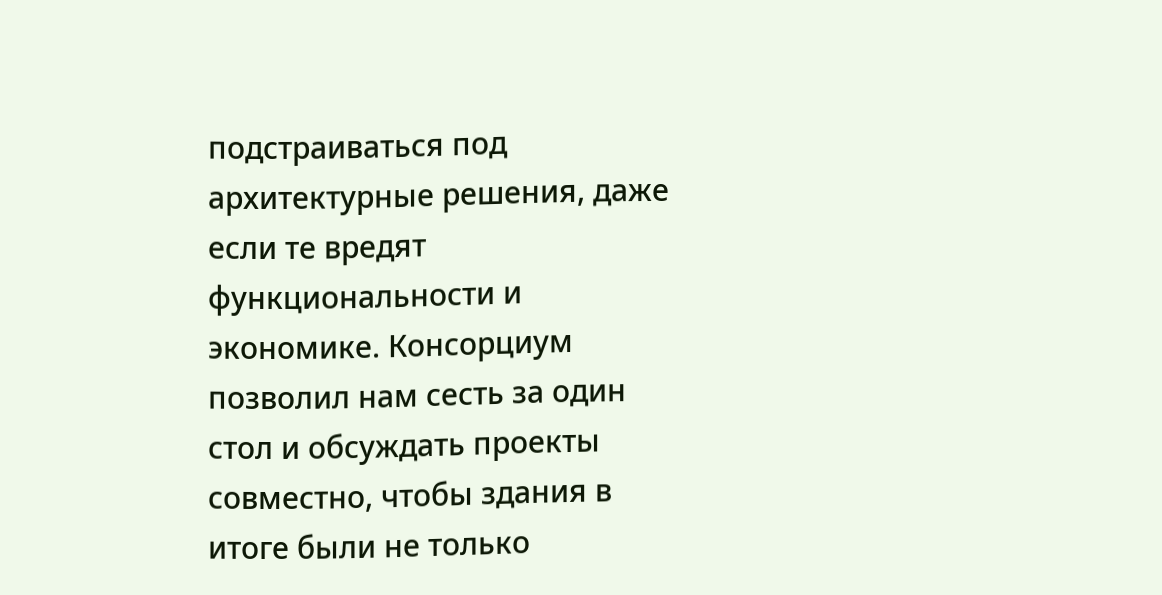подстраиваться под архитектурные решения, даже если те вредят функциональности и экономике. Консорциум позволил нам сесть за один стол и обсуждать проекты совместно, чтобы здания в итоге были не только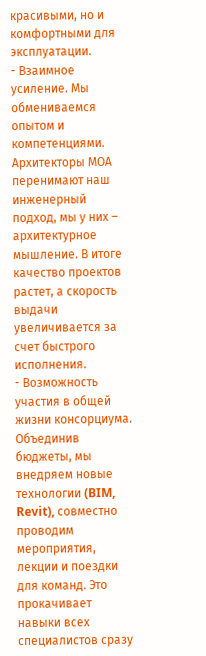красивыми, но и комфортными для эксплуатации.
- Взаимное усиление. Мы обмениваемся опытом и компетенциями. Архитекторы МОА перенимают наш инженерный подход, мы у них – архитектурное мышление. В итоге качество проектов растет, а скорость выдачи увеличивается за счет быстрого исполнения.
- Возможность участия в общей жизни консорциума. Объединив бюджеты, мы внедряем новые технологии (BIM, Revit), совместно проводим мероприятия, лекции и поездки для команд. Это прокачивает навыки всех специалистов сразу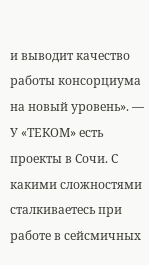и выводит качество работы консорциума на новый уровень». — У «ТЕКОМ» есть проекты в Сочи. С какими сложностями сталкиваетесь при работе в сейсмичных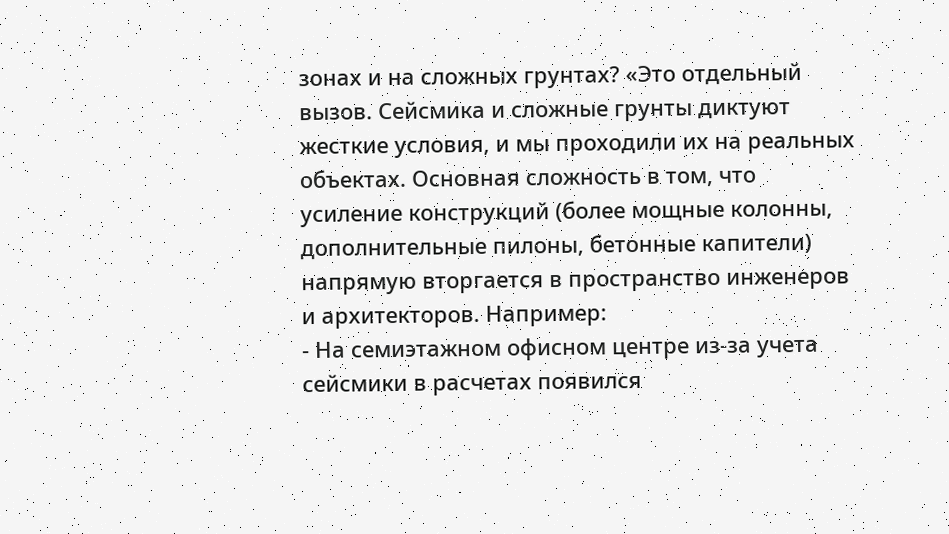зонах и на сложных грунтах? «Это отдельный вызов. Сейсмика и сложные грунты диктуют жесткие условия, и мы проходили их на реальных объектах. Основная сложность в том, что усиление конструкций (более мощные колонны, дополнительные пилоны, бетонные капители) напрямую вторгается в пространство инженеров и архитекторов. Например:
- На семиэтажном офисном центре из-за учета сейсмики в расчетах появился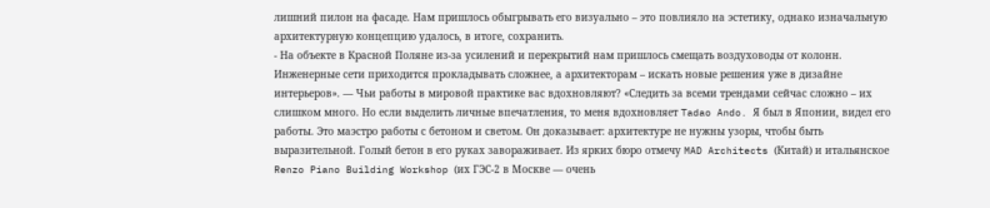лишний пилон на фасаде. Нам пришлось обыгрывать его визуально – это повлияло на эстетику, однако изначальную архитектурную концепцию удалось, в итоге, сохранить.
- На объекте в Красной Поляне из-за усилений и перекрытий нам пришлось смещать воздуховоды от колонн. Инженерные сети приходится прокладывать сложнее, а архитекторам – искать новые решения уже в дизайне интерьеров». — Чьи работы в мировой практике вас вдохновляют? «Следить за всеми трендами сейчас сложно – их слишком много. Но если выделить личные впечатления, то меня вдохновляет Tadao Ando. Я был в Японии, видел его работы. Это маэстро работы с бетоном и светом. Он доказывает: архитектуре не нужны узоры, чтобы быть выразительной. Голый бетон в его руках завораживает. Из ярких бюро отмечу MAD Architects (Китай) и итальянское Renzo Piano Building Workshop (их ГЭС-2 в Москве — очень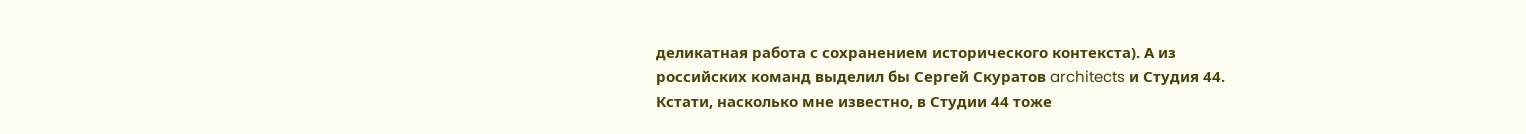деликатная работа с сохранением исторического контекста). А из российских команд выделил бы Сергей Скуратов architects и Студия 44. Кстати, насколько мне известно, в Студии 44 тоже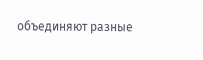объединяют разные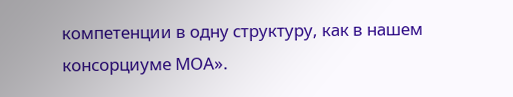компетенции в одну структуру, как в нашем консорциуме МОА».